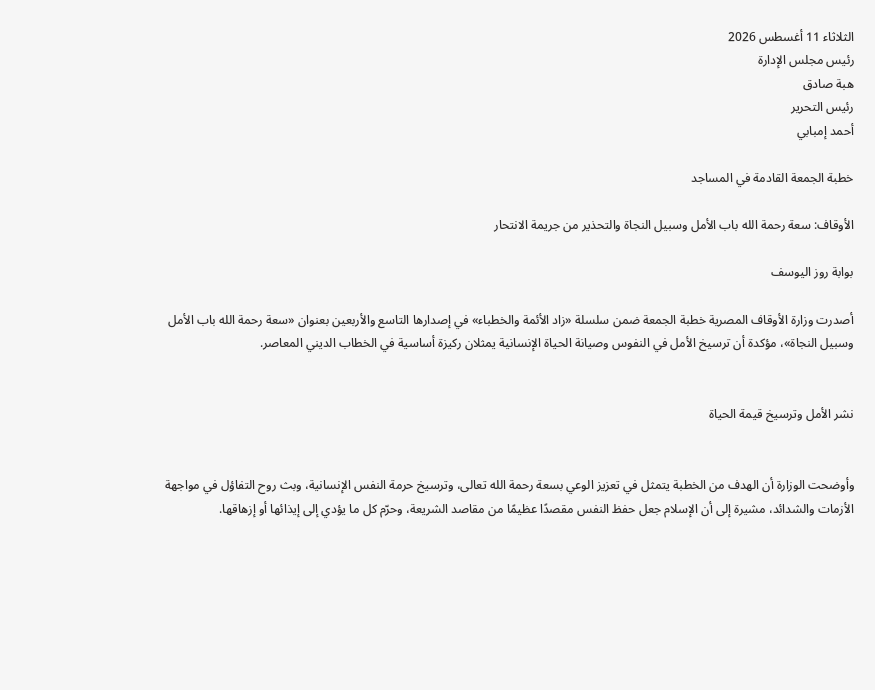الثلاثاء 11 أغسطس 2026
رئيس مجلس الإدارة
هبة صادق
رئيس التحرير
أحمد إمبابي

خطبة الجمعة القادمة في المساجد

الأوقاف: سعة رحمة الله باب الأمل وسبيل النجاة والتحذير من جريمة الانتحار

بوابة روز اليوسف

أصدرت وزارة الأوقاف المصرية خطبة الجمعة ضمن سلسلة «زاد الأئمة والخطباء» في إصدارها التاسع والأربعين بعنوان «سعة رحمة الله باب الأمل وسبيل النجاة»، مؤكدة أن ترسيخ الأمل في النفوس وصيانة الحياة الإنسانية يمثلان ركيزة أساسية في الخطاب الديني المعاصر.


نشر الأمل وترسيخ قيمة الحياة


وأوضحت الوزارة أن الهدف من الخطبة يتمثل في تعزيز الوعي بسعة رحمة الله تعالى، وترسيخ حرمة النفس الإنسانية، وبث روح التفاؤل في مواجهة الأزمات والشدائد، مشيرة إلى أن الإسلام جعل حفظ النفس مقصدًا عظيمًا من مقاصد الشريعة، وحرّم كل ما يؤدي إلى إيذائها أو إزهاقها.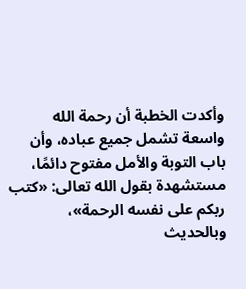وأكدت الخطبة أن رحمة الله واسعة تشمل جميع عباده، وأن باب التوبة والأمل مفتوح دائمًا، مستشهدة بقول الله تعالى: «كتب ربكم على نفسه الرحمة»، وبالحديث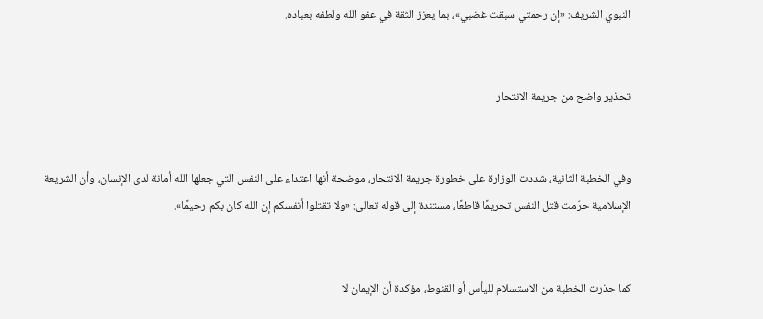النبوي الشريف: «إن رحمتي سبقت غضبي»، بما يعزز الثقة في عفو الله ولطفه بعباده.


تحذير واضح من جريمة الانتحار


وفي الخطبة الثانية، شددت الوزارة على خطورة جريمة الانتحار، موضحة أنها اعتداء على النفس التي جعلها الله أمانة لدى الإنسان، وأن الشريعة الإسلامية حرّمت قتل النفس تحريمًا قاطعًا، مستندة إلى قوله تعالى: «ولا تقتلوا أنفسكم إن الله كان بكم رحيمًا».


كما حذرت الخطبة من الاستسلام لليأس أو القنوط، مؤكدة أن الإيمان لا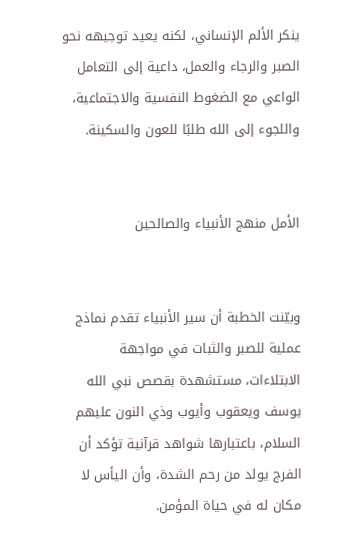ينكر الألم الإنساني، لكنه يعيد توجيهه نحو الصبر والرجاء والعمل، داعية إلى التعامل الواعي مع الضغوط النفسية والاجتماعية، واللجوء إلى الله طلبًا للعون والسكينة.


الأمل منهج الأنبياء والصالحين


وبيّنت الخطبة أن سير الأنبياء تقدم نماذج عملية للصبر والثبات في مواجهة الابتلاءات، مستشهدة بقصص نبي الله يوسف ويعقوب وأيوب وذي النون عليهم السلام، باعتبارها شواهد قرآنية تؤكد أن الفرج يولد من رحم الشدة، وأن اليأس لا مكان له في حياة المؤمن.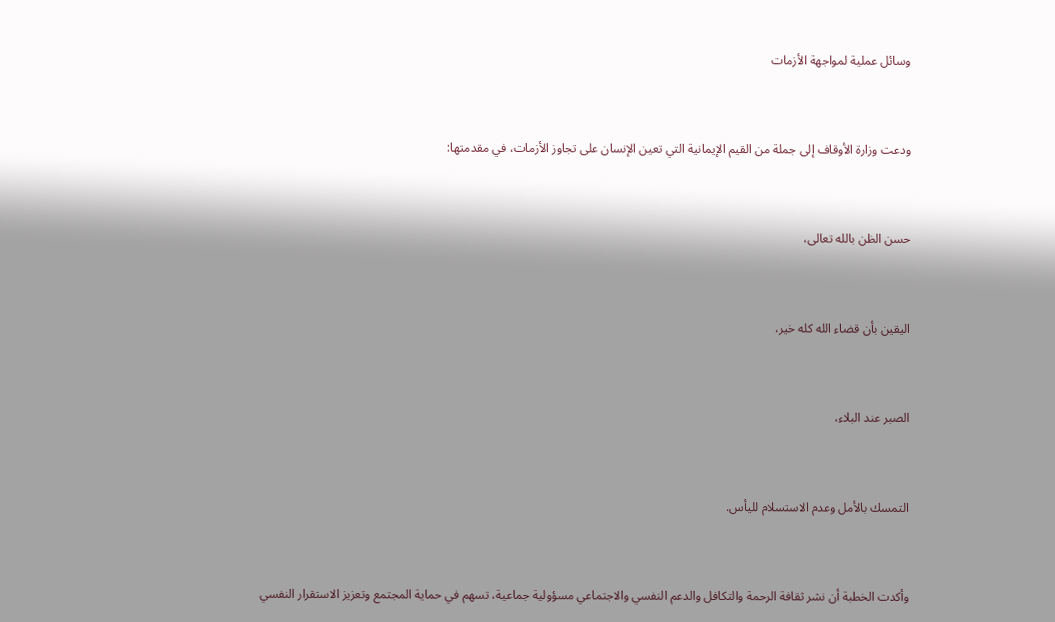وسائل عملية لمواجهة الأزمات


ودعت وزارة الأوقاف إلى جملة من القيم الإيمانية التي تعين الإنسان على تجاوز الأزمات، في مقدمتها:


حسن الظن بالله تعالى،


اليقين بأن قضاء الله كله خير،


الصبر عند البلاء،


التمسك بالأمل وعدم الاستسلام لليأس.


وأكدت الخطبة أن نشر ثقافة الرحمة والتكافل والدعم النفسي والاجتماعي مسؤولية جماعية، تسهم في حماية المجتمع وتعزيز الاستقرار النفسي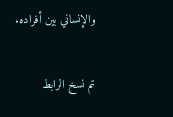والإنساني بين أفراده.

تم نسخ الرابط